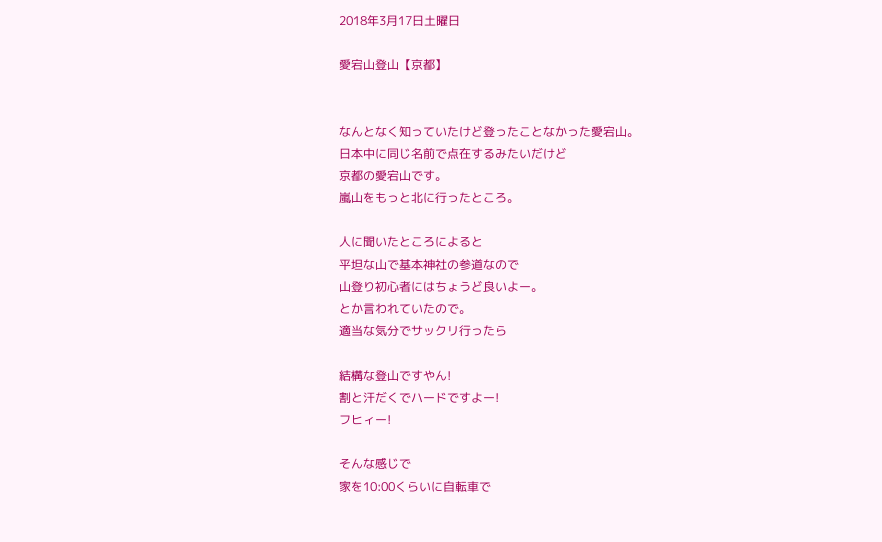2018年3月17日土曜日

愛宕山登山【京都】


なんとなく知っていたけど登ったことなかった愛宕山。
日本中に同じ名前で点在するみたいだけど
京都の愛宕山です。
嵐山をもっと北に行ったところ。

人に聞いたところによると
平坦な山で基本神社の参道なので
山登り初心者にはちょうど良いよー。
とか言われていたので。
適当な気分でサックリ行ったら

結構な登山ですやん!
割と汗だくでハードですよー!
フヒィー!

そんな感じで
家を10:00くらいに自転車で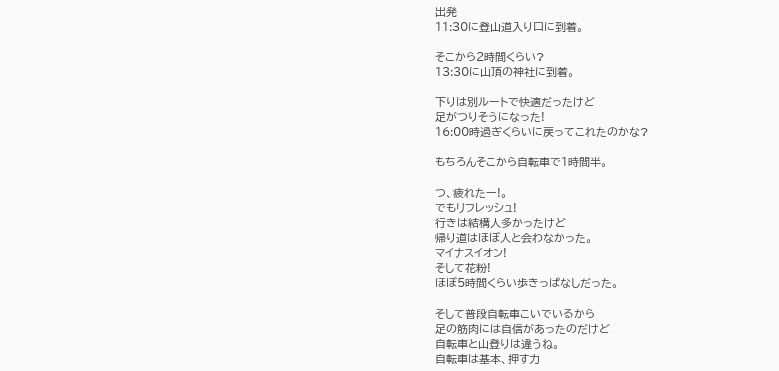出発
11:30に登山道入り口に到着。

そこから2時間くらい?
13:30に山頂の神社に到着。

下りは別ルートで快適だったけど
足がつりそうになった!
16:00時過ぎくらいに戻ってこれたのかな?

もちろんそこから自転車で1時間半。

つ、疲れたー!。
でもリフレッシュ!
行きは結構人多かったけど
帰り道はほぼ人と会わなかった。
マイナスイオン!
そして花粉!
ほぼ5時間くらい歩きっぱなしだった。

そして普段自転車こいでいるから
足の筋肉には自信があったのだけど
自転車と山登りは違うね。
自転車は基本、押す力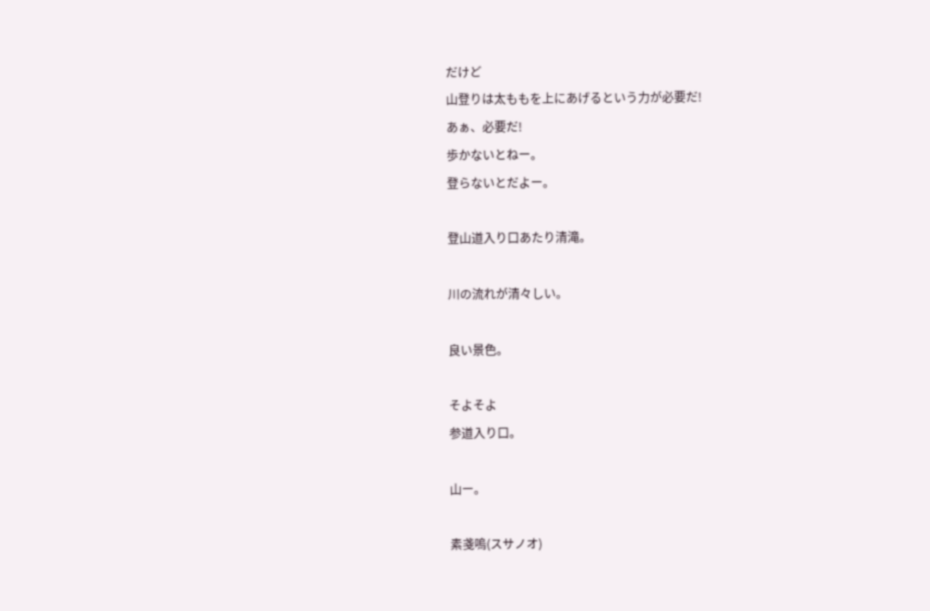だけど
山登りは太ももを上にあげるという力が必要だ!
あぁ、必要だ!
歩かないとねー。
登らないとだよー。

登山道入り口あたり清滝。

川の流れが清々しい。

良い景色。

そよそよ
参道入り口。

山ー。

素戔嗚(スサノオ)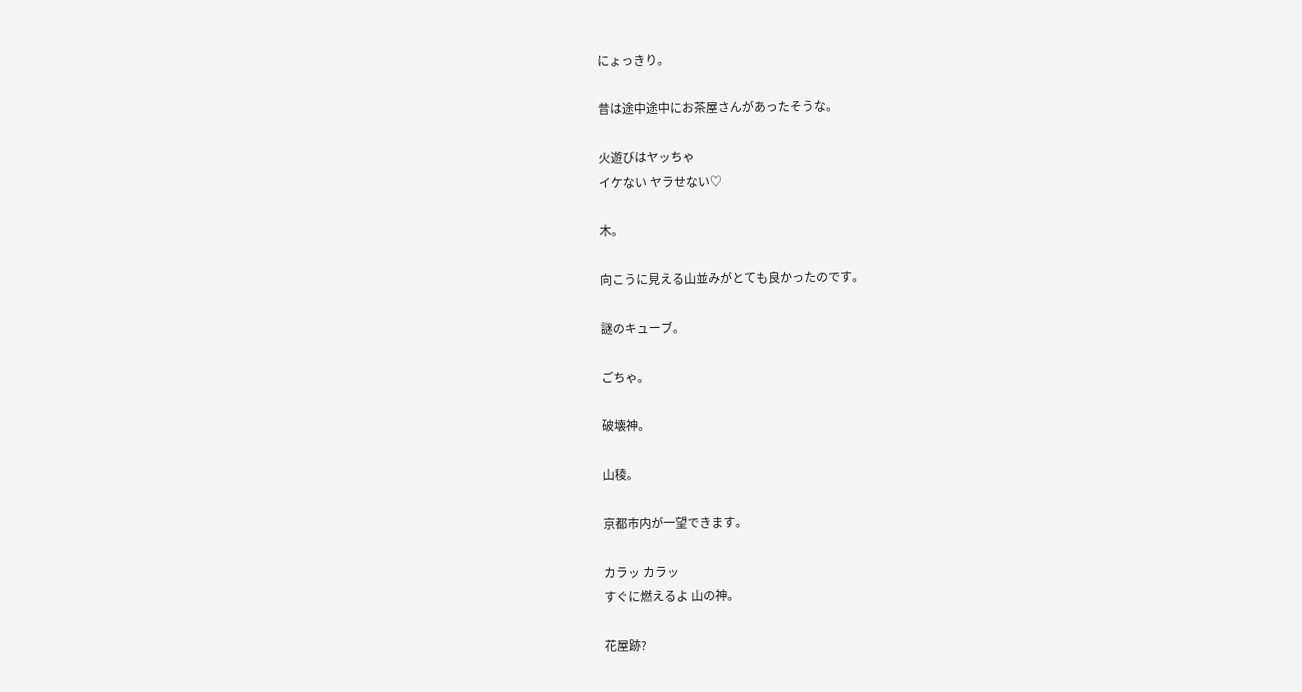にょっきり。

昔は途中途中にお茶屋さんがあったそうな。

火遊びはヤッちゃ
イケない ヤラせない♡

木。

向こうに見える山並みがとても良かったのです。

謎のキューブ。

ごちゃ。

破壊神。

山稜。

京都市内が一望できます。

カラッ カラッ
すぐに燃えるよ 山の神。

花屋跡?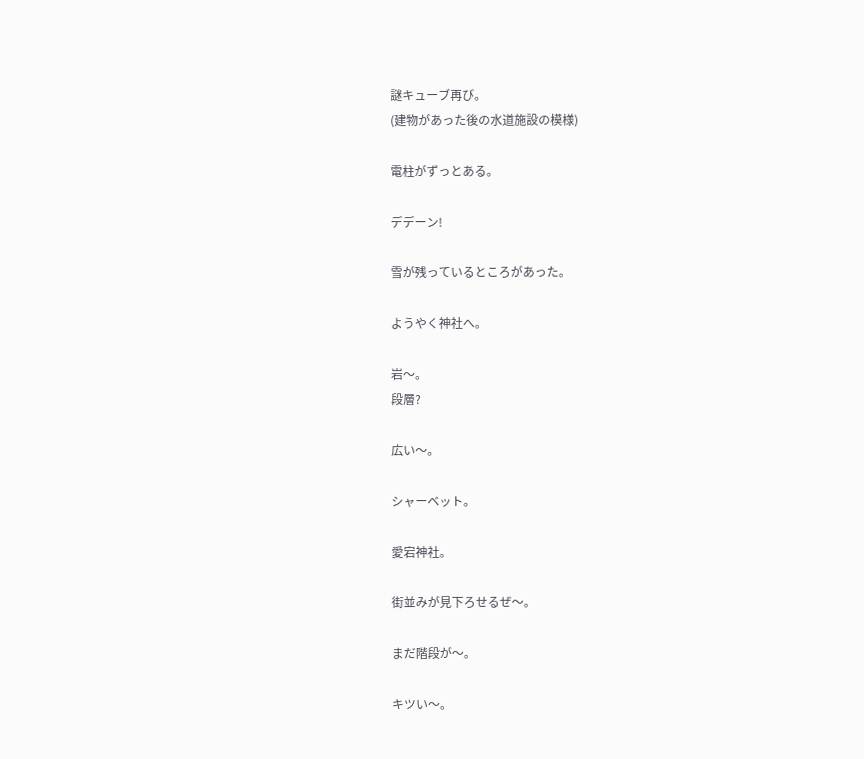謎キューブ再び。
(建物があった後の水道施設の模様)

電柱がずっとある。

デデーン!

雪が残っているところがあった。

ようやく神社へ。

岩〜。
段層?

広い〜。

シャーベット。

愛宕神社。

街並みが見下ろせるぜ〜。

まだ階段が〜。

キツい〜。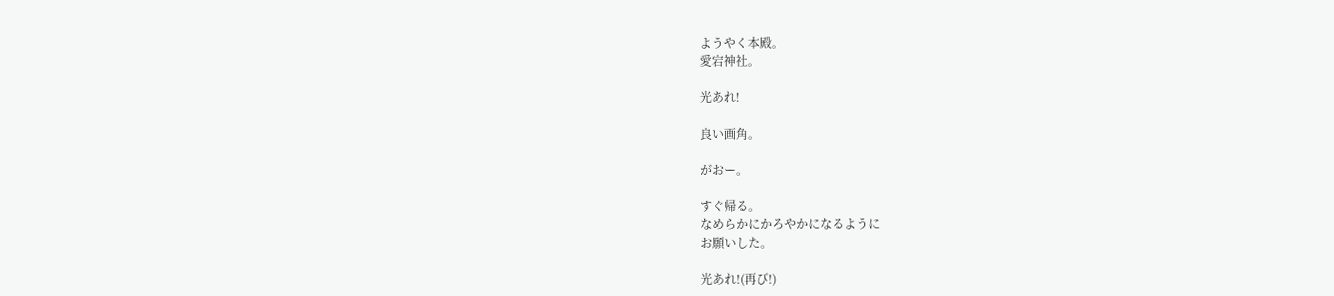ようやく本殿。
愛宕神社。

光あれ!

良い画角。

がおー。

すぐ帰る。
なめらかにかろやかになるように
お願いした。

光あれ!(再び!)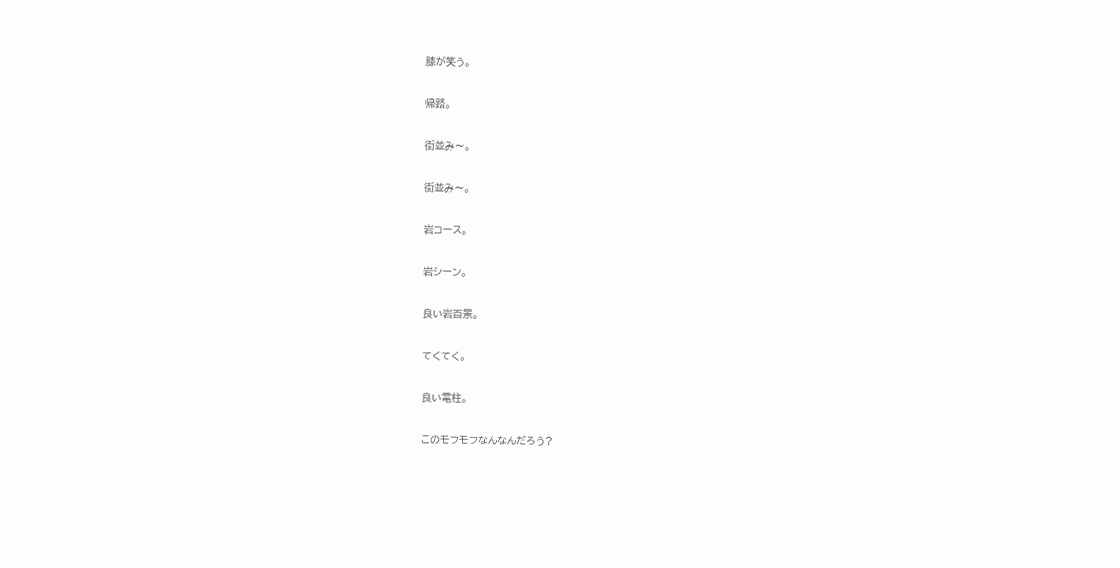膝が笑う。

帰路。

街並み〜。

街並み〜。

岩コース。

岩シーン。

良い岩百景。

てくてく。

良い電柱。

このモフモフなんなんだろう?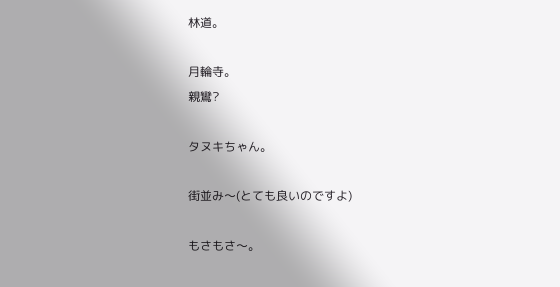林道。

月輪寺。
親鸞?

タヌキちゃん。

街並み〜(とても良いのですよ)

もさもさ〜。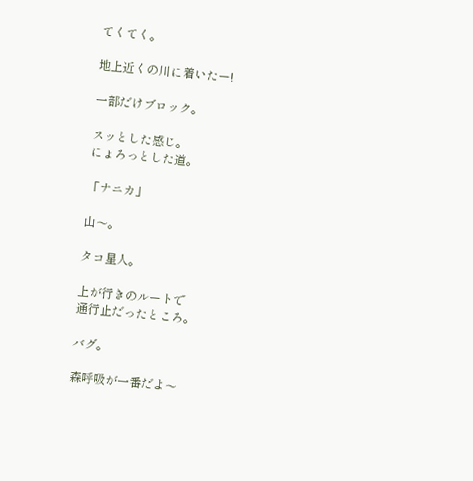てくてく。

地上近くの川に着いたー!

一部だけブロック。

スッとした感じ。
にょろっとした道。

「ナニカ」

山〜。

タコ星人。

上が行きのルートで
通行止だったところ。

バグ。

森呼吸が一番だよ〜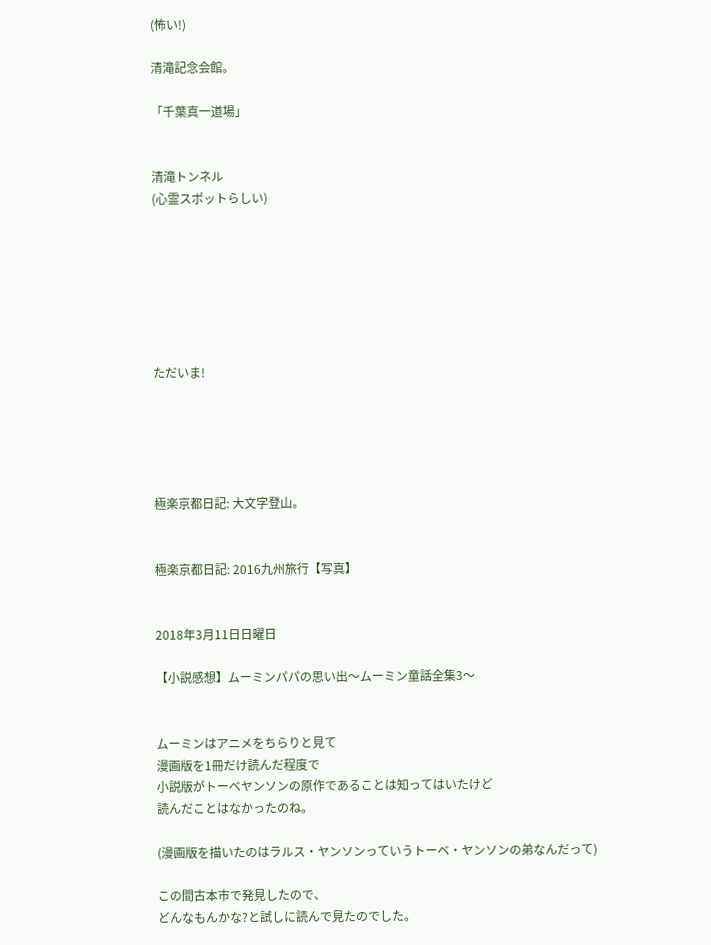(怖い!)

清滝記念会館。

「千葉真一道場」


清滝トンネル
(心霊スポットらしい)







ただいま!





極楽京都日記: 大文字登山。


極楽京都日記: 2016九州旅行【写真】


2018年3月11日日曜日

【小説感想】ムーミンパパの思い出〜ムーミン童話全集3〜


ムーミンはアニメをちらりと見て
漫画版を1冊だけ読んだ程度で
小説版がトーベヤンソンの原作であることは知ってはいたけど
読んだことはなかったのね。

(漫画版を描いたのはラルス・ヤンソンっていうトーベ・ヤンソンの弟なんだって)

この間古本市で発見したので、
どんなもんかな?と試しに読んで見たのでした。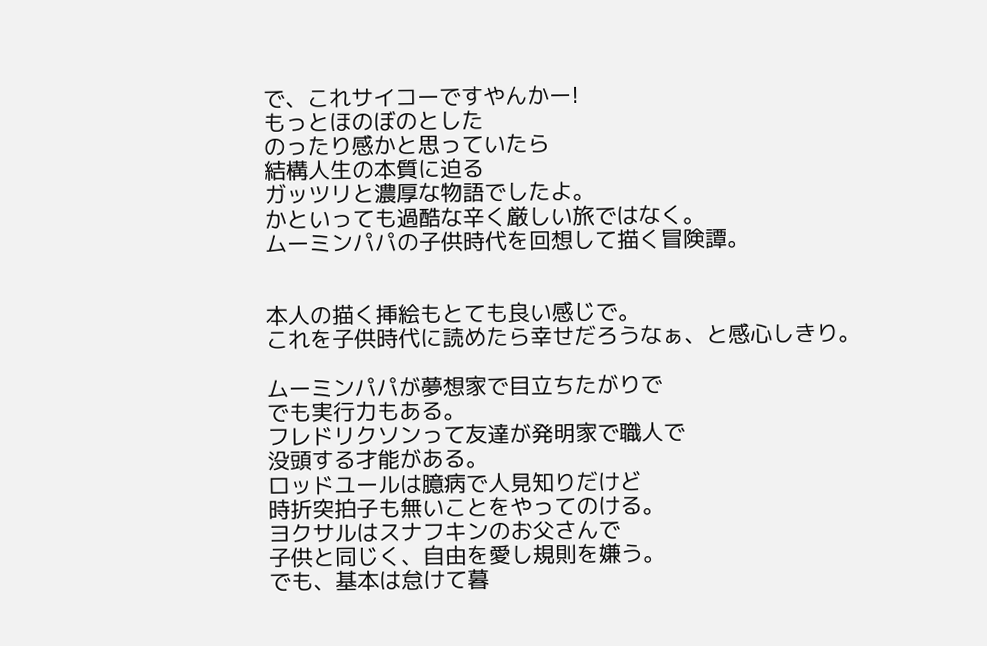で、これサイコーですやんかー!
もっとほのぼのとした
のったり感かと思っていたら
結構人生の本質に迫る
ガッツリと濃厚な物語でしたよ。
かといっても過酷な辛く厳しい旅ではなく。
ムーミンパパの子供時代を回想して描く冒険譚。


本人の描く挿絵もとても良い感じで。
これを子供時代に読めたら幸せだろうなぁ、と感心しきり。

ムーミンパパが夢想家で目立ちたがりで
でも実行力もある。
フレドリクソンって友達が発明家で職人で
没頭する才能がある。
ロッドユールは臆病で人見知りだけど
時折突拍子も無いことをやってのける。
ヨクサルはスナフキンのお父さんで
子供と同じく、自由を愛し規則を嫌う。
でも、基本は怠けて暮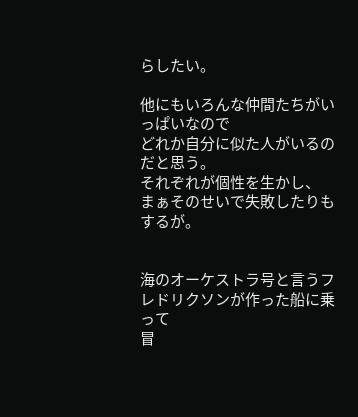らしたい。

他にもいろんな仲間たちがいっぱいなので
どれか自分に似た人がいるのだと思う。
それぞれが個性を生かし、
まぁそのせいで失敗したりもするが。


海のオーケストラ号と言うフレドリクソンが作った船に乗って
冒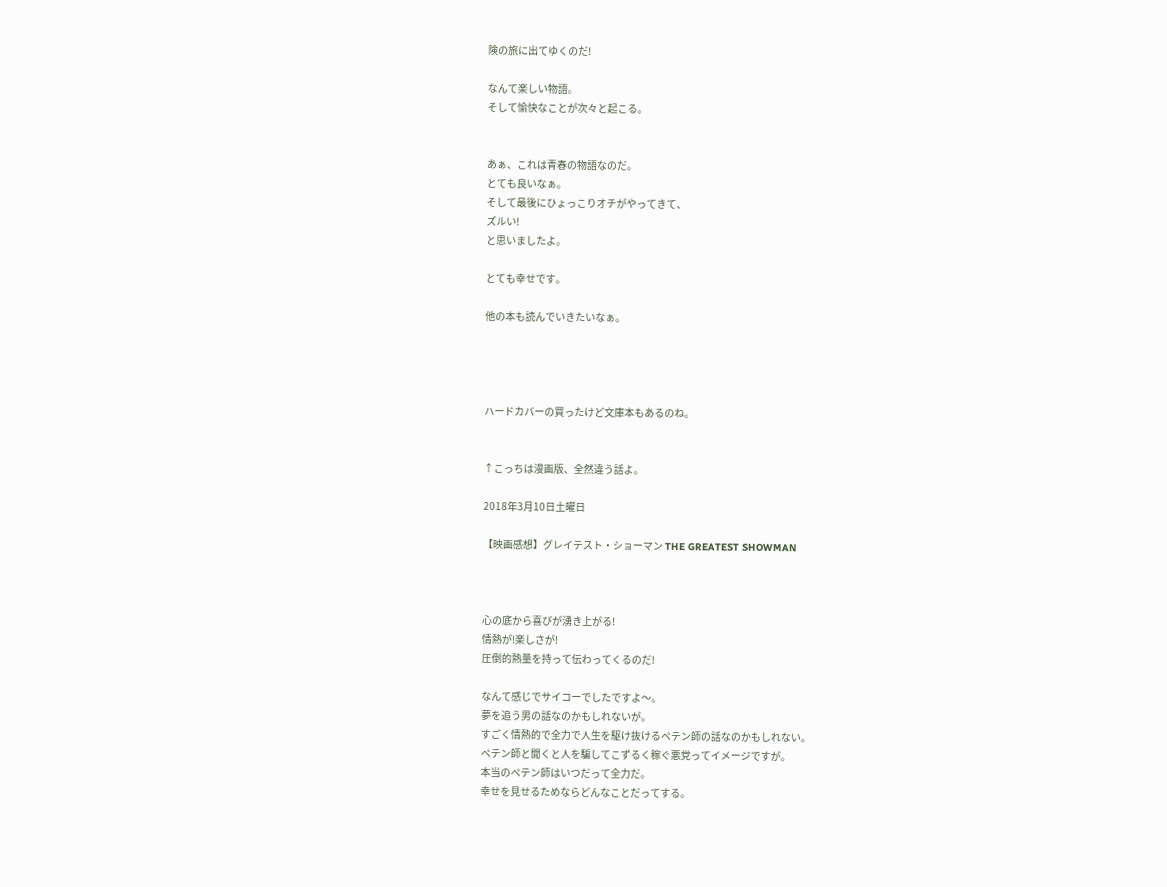険の旅に出てゆくのだ!

なんて楽しい物語。
そして愉快なことが次々と起こる。


あぁ、これは青春の物語なのだ。
とても良いなぁ。
そして最後にひょっこりオチがやってきて、
ズルい!
と思いましたよ。

とても幸せです。

他の本も読んでいきたいなぁ。




ハードカバーの買ったけど文庫本もあるのね。


↑こっちは漫画版、全然違う話よ。

2018年3月10日土曜日

【映画感想】グレイテスト・ショーマン THE GREATEST SHOWMAN



心の底から喜びが湧き上がる!
情熱が!楽しさが!
圧倒的熱量を持って伝わってくるのだ!

なんて感じでサイコーでしたですよ〜。
夢を追う男の話なのかもしれないが。
すごく情熱的で全力で人生を駆け抜けるペテン師の話なのかもしれない。
ペテン師と聞くと人を騙してこずるく稼ぐ悪党ってイメージですが。
本当のペテン師はいつだって全力だ。
幸せを見せるためならどんなことだってする。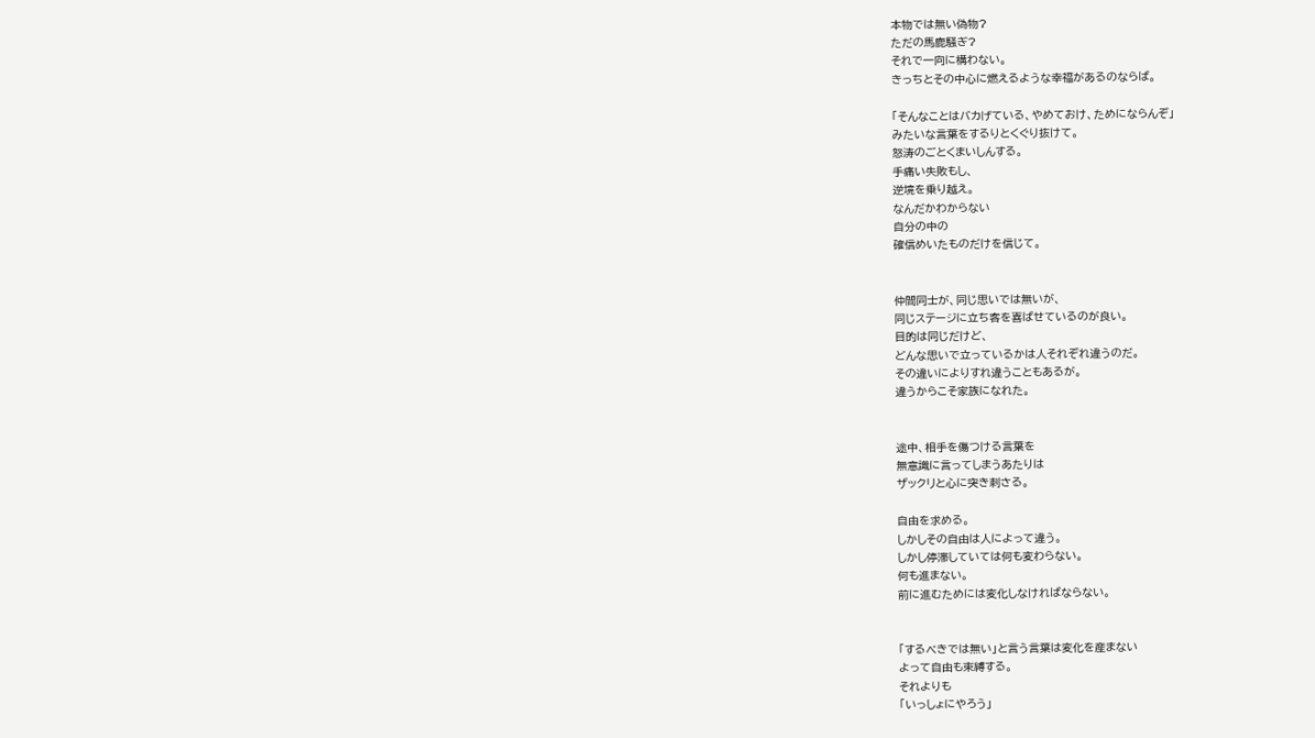本物では無い偽物?
ただの馬鹿騒ぎ?
それで一向に構わない。
きっちとその中心に燃えるような幸福があるのならば。

「そんなことはバカげている、やめておけ、ためにならんぞ」
みたいな言葉をするりとくぐり抜けて。
怒涛のごとくまいしんする。
手痛い失敗もし、
逆境を乗り越え。
なんだかわからない
自分の中の
確信めいたものだけを信じて。


仲間同士が、同じ思いでは無いが、
同じステージに立ち客を喜ばせているのが良い。
目的は同じだけど、
どんな思いで立っているかは人それぞれ違うのだ。
その違いによりすれ違うこともあるが。
違うからこそ家族になれた。


途中、相手を傷つける言葉を
無意識に言ってしまうあたりは
ザックリと心に突き刺さる。

自由を求める。
しかしその自由は人によって違う。
しかし停滞していては何も変わらない。
何も進まない。
前に進むためには変化しなければならない。


「するべきでは無い」と言う言葉は変化を産まない
よって自由も束縛する。
それよりも
「いっしょにやろう」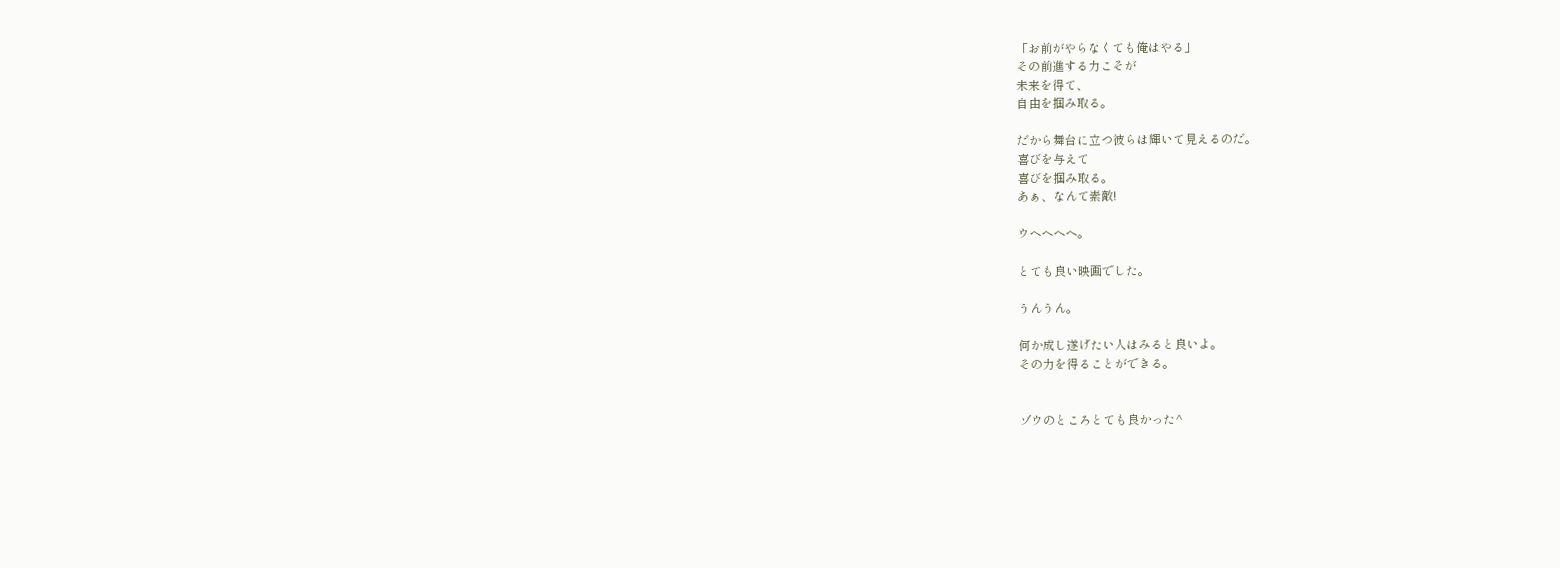「お前がやらなくても俺はやる」
その前進する力こそが
未来を得て、
自由を掴み取る。

だから舞台に立つ彼らは輝いて見えるのだ。
喜びを与えて
喜びを掴み取る。
あぁ、なんて素敵!

ウヘヘヘヘ。

とても良い映画でした。

うんうん。

何か成し遂げたい人はみると良いよ。
その力を得ることができる。


ゾウのところとても良かった^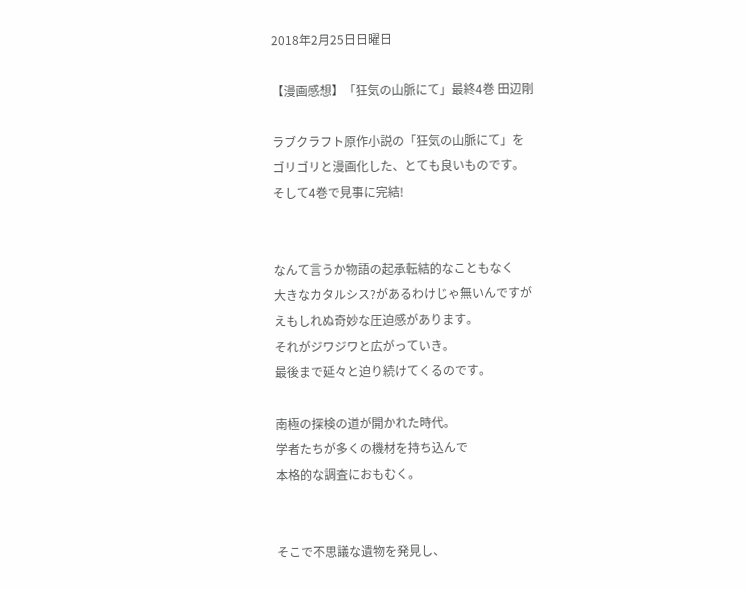2018年2月25日日曜日

【漫画感想】「狂気の山脈にて」最終4巻 田辺剛

ラブクラフト原作小説の「狂気の山脈にて」を
ゴリゴリと漫画化した、とても良いものです。
そして4巻で見事に完結!


なんて言うか物語の起承転結的なこともなく
大きなカタルシス?があるわけじゃ無いんですが
えもしれぬ奇妙な圧迫感があります。
それがジワジワと広がっていき。
最後まで延々と迫り続けてくるのです。

南極の探検の道が開かれた時代。
学者たちが多くの機材を持ち込んで
本格的な調査におもむく。


そこで不思議な遺物を発見し、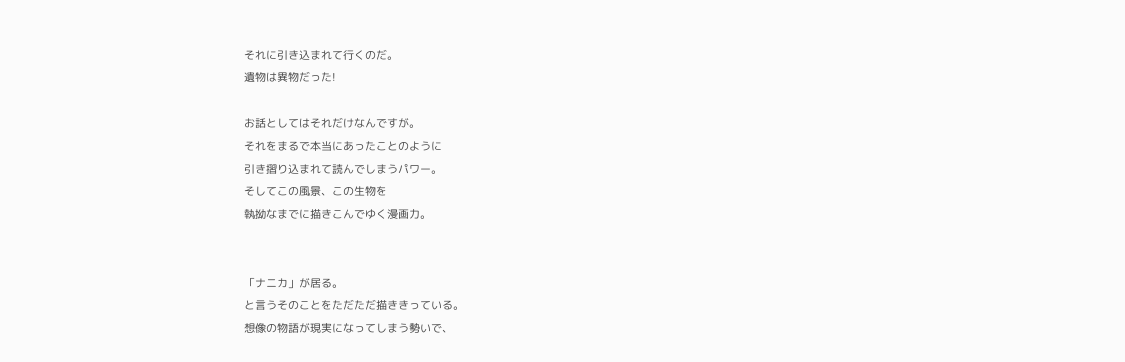それに引き込まれて行くのだ。
遺物は異物だった!

お話としてはそれだけなんですが。
それをまるで本当にあったことのように
引き摺り込まれて読んでしまうパワー。
そしてこの風景、この生物を
執拗なまでに描きこんでゆく漫画力。


「ナニカ」が居る。
と言うそのことをただただ描ききっている。
想像の物語が現実になってしまう勢いで、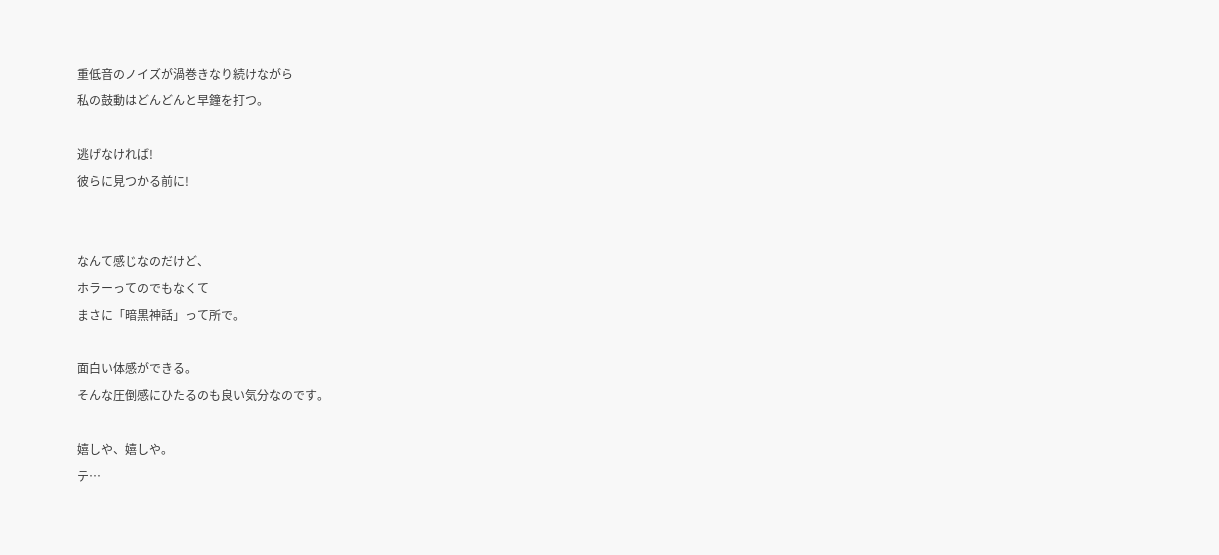重低音のノイズが渦巻きなり続けながら
私の鼓動はどんどんと早鐘を打つ。

逃げなければ!
彼らに見つかる前に!


なんて感じなのだけど、
ホラーってのでもなくて
まさに「暗黒神話」って所で。

面白い体感ができる。
そんな圧倒感にひたるのも良い気分なのです。

嬉しや、嬉しや。
テ…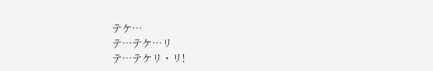テケ…
テ…テケ…リ
テ…テケリ・リ!